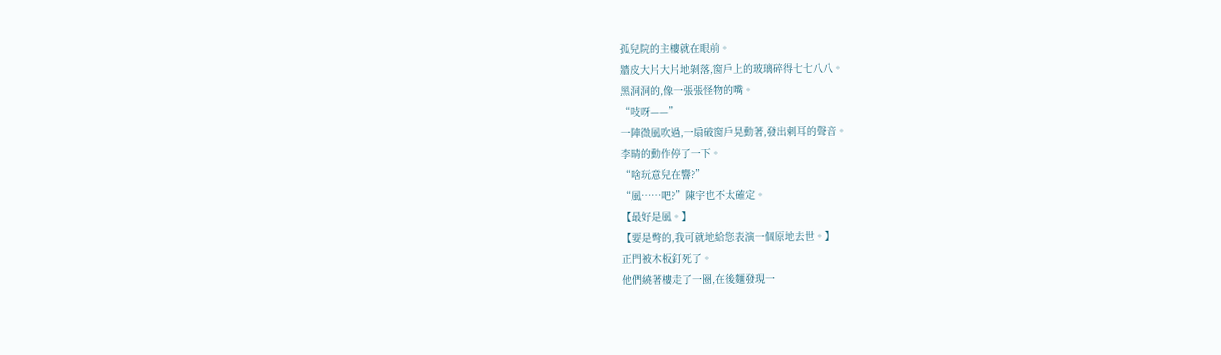孤兒院的主樓就在眼前。
牆皮大片大片地剝落,窗戶上的玻璃碎得七七八八。
黑洞洞的,像一張張怪物的嘴。
“吱呀——”
一陣微風吹過,一扇破窗戶晃動著,發出刺耳的聲音。
李晴的動作停了一下。
“啥玩意兒在響?”
“風……吧?”陳宇也不太確定。
【最好是風。】
【要是彆的,我可就地給您表演一個原地去世。】
正門被木板釘死了。
他們繞著樓走了一圈,在後麵發現一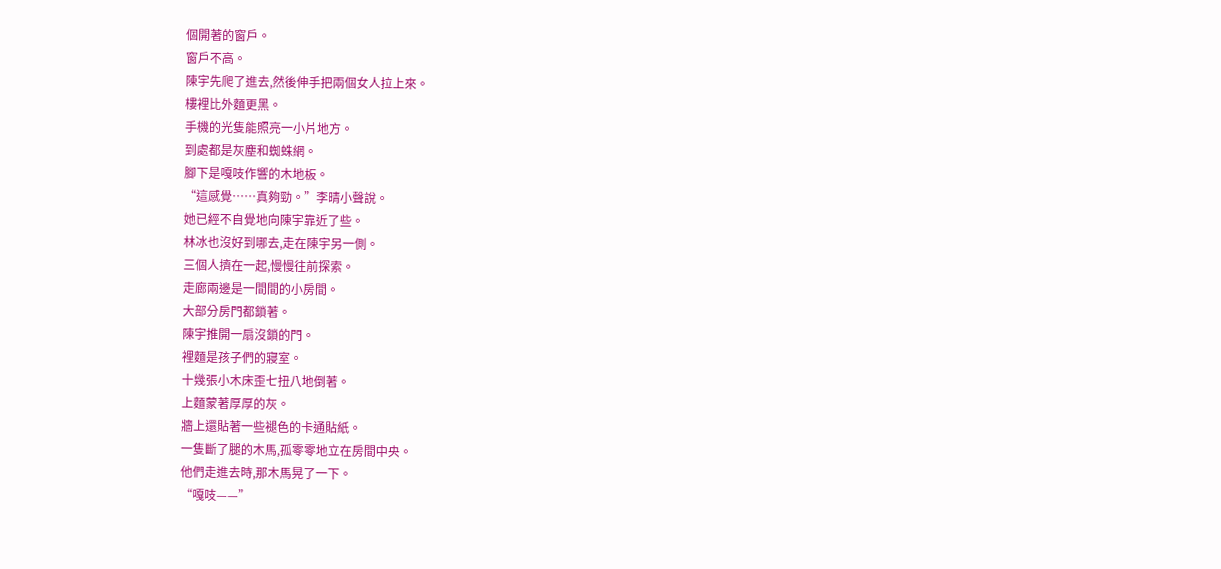個開著的窗戶。
窗戶不高。
陳宇先爬了進去,然後伸手把兩個女人拉上來。
樓裡比外麵更黑。
手機的光隻能照亮一小片地方。
到處都是灰塵和蜘蛛網。
腳下是嘎吱作響的木地板。
“這感覺……真夠勁。”李晴小聲說。
她已經不自覺地向陳宇靠近了些。
林冰也沒好到哪去,走在陳宇另一側。
三個人擠在一起,慢慢往前探索。
走廊兩邊是一間間的小房間。
大部分房門都鎖著。
陳宇推開一扇沒鎖的門。
裡麵是孩子們的寢室。
十幾張小木床歪七扭八地倒著。
上麵蒙著厚厚的灰。
牆上還貼著一些褪色的卡通貼紙。
一隻斷了腿的木馬,孤零零地立在房間中央。
他們走進去時,那木馬晃了一下。
“嘎吱——”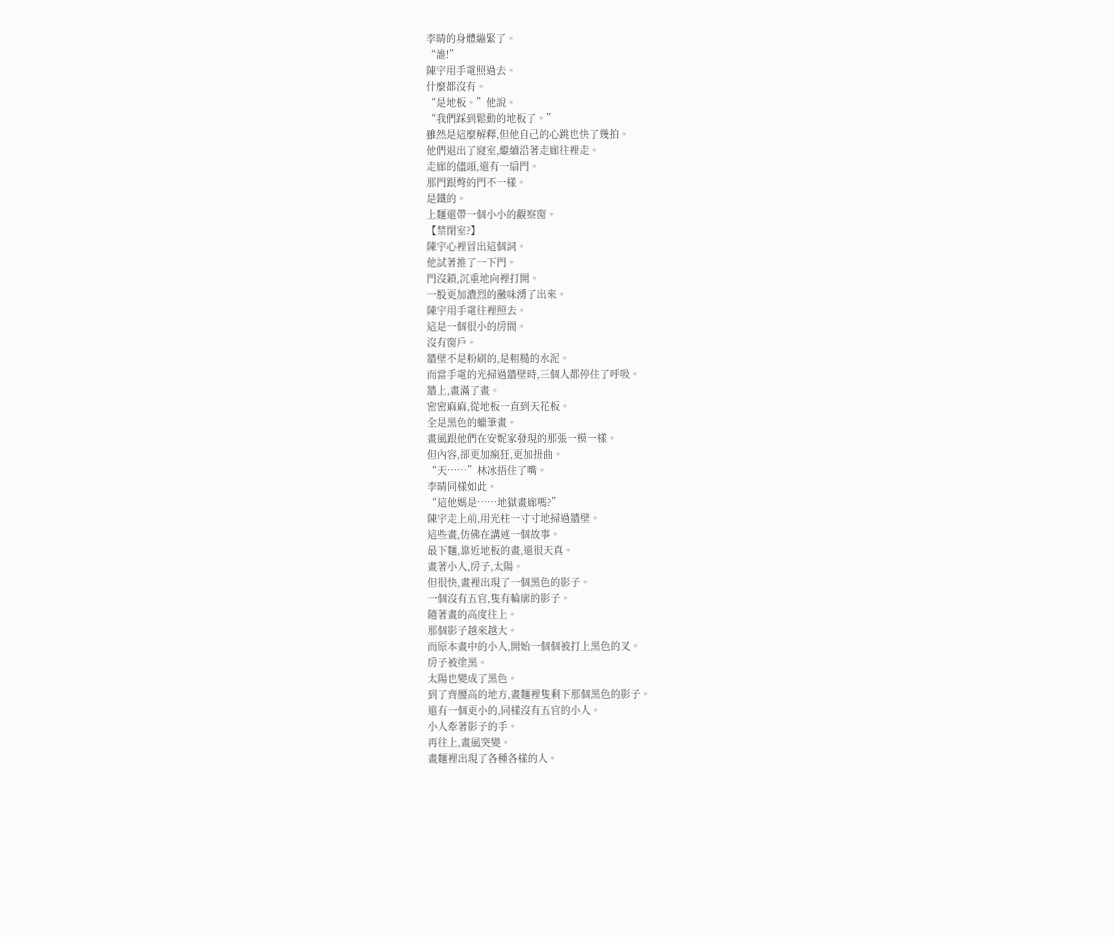李晴的身體繃緊了。
“誰!”
陳宇用手電照過去。
什麼都沒有。
“是地板。”他說。
“我們踩到鬆動的地板了。”
雖然是這麼解釋,但他自己的心跳也快了幾拍。
他們退出了寢室,繼續沿著走廊往裡走。
走廊的儘頭,還有一扇門。
那門跟彆的門不一樣。
是鐵的。
上麵還帶一個小小的觀察窗。
【禁閉室?】
陳宇心裡冒出這個詞。
他試著推了一下門。
門沒鎖,沉重地向裡打開。
一股更加濃烈的黴味湧了出來。
陳宇用手電往裡照去。
這是一個很小的房間。
沒有窗戶。
牆壁不是粉刷的,是粗糙的水泥。
而當手電的光掃過牆壁時,三個人都停住了呼吸。
牆上,畫滿了畫。
密密麻麻,從地板一直到天花板。
全是黑色的蠟筆畫。
畫風跟他們在安妮家發現的那張一模一樣。
但內容,卻更加瘋狂,更加扭曲。
“天……”林冰捂住了嘴。
李晴同樣如此。
“這他媽是……地獄畫廊嗎?”
陳宇走上前,用光柱一寸寸地掃過牆壁。
這些畫,仿佛在講述一個故事。
最下麵,靠近地板的畫,還很天真。
畫著小人,房子,太陽。
但很快,畫裡出現了一個黑色的影子。
一個沒有五官,隻有輪廓的影子。
隨著畫的高度往上。
那個影子越來越大。
而原本畫中的小人,開始一個個被打上黑色的叉。
房子被塗黑。
太陽也變成了黑色。
到了齊腰高的地方,畫麵裡隻剩下那個黑色的影子。
還有一個更小的,同樣沒有五官的小人。
小人牽著影子的手。
再往上,畫風突變。
畫麵裡出現了各種各樣的人。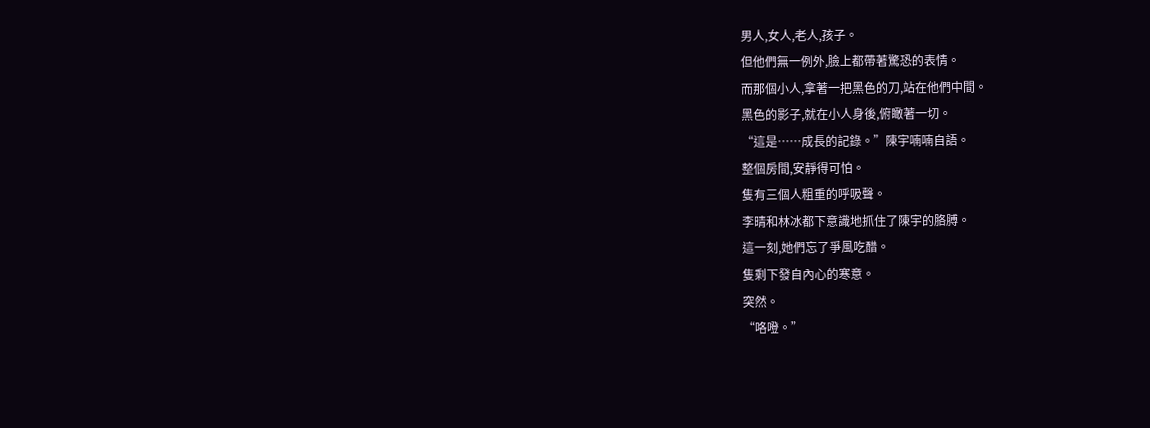男人,女人,老人,孩子。
但他們無一例外,臉上都帶著驚恐的表情。
而那個小人,拿著一把黑色的刀,站在他們中間。
黑色的影子,就在小人身後,俯瞰著一切。
“這是……成長的記錄。”陳宇喃喃自語。
整個房間,安靜得可怕。
隻有三個人粗重的呼吸聲。
李晴和林冰都下意識地抓住了陳宇的胳膊。
這一刻,她們忘了爭風吃醋。
隻剩下發自內心的寒意。
突然。
“咯噔。”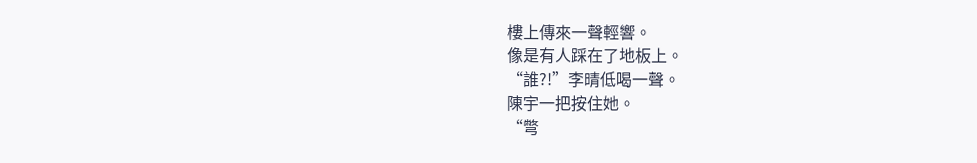樓上傳來一聲輕響。
像是有人踩在了地板上。
“誰?!”李晴低喝一聲。
陳宇一把按住她。
“彆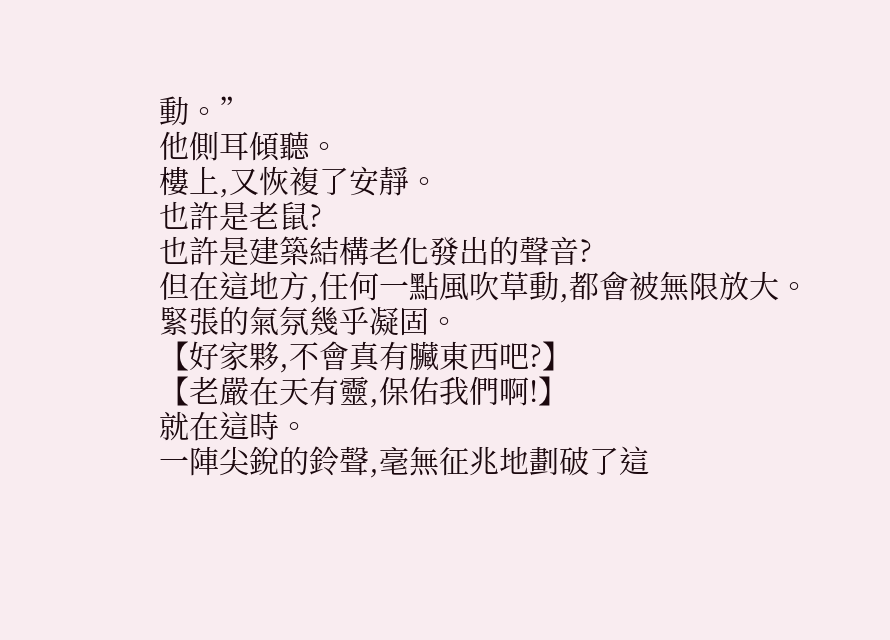動。”
他側耳傾聽。
樓上,又恢複了安靜。
也許是老鼠?
也許是建築結構老化發出的聲音?
但在這地方,任何一點風吹草動,都會被無限放大。
緊張的氣氛幾乎凝固。
【好家夥,不會真有臟東西吧?】
【老嚴在天有靈,保佑我們啊!】
就在這時。
一陣尖銳的鈴聲,毫無征兆地劃破了這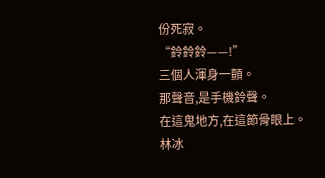份死寂。
“鈴鈴鈴——!”
三個人渾身一顫。
那聲音,是手機鈴聲。
在這鬼地方,在這節骨眼上。
林冰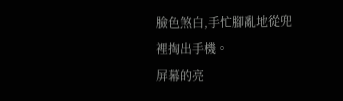臉色煞白,手忙腳亂地從兜裡掏出手機。
屏幕的亮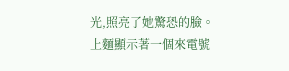光,照亮了她驚恐的臉。
上麵顯示著一個來電號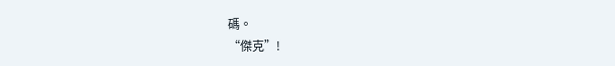碼。
“傑克”!